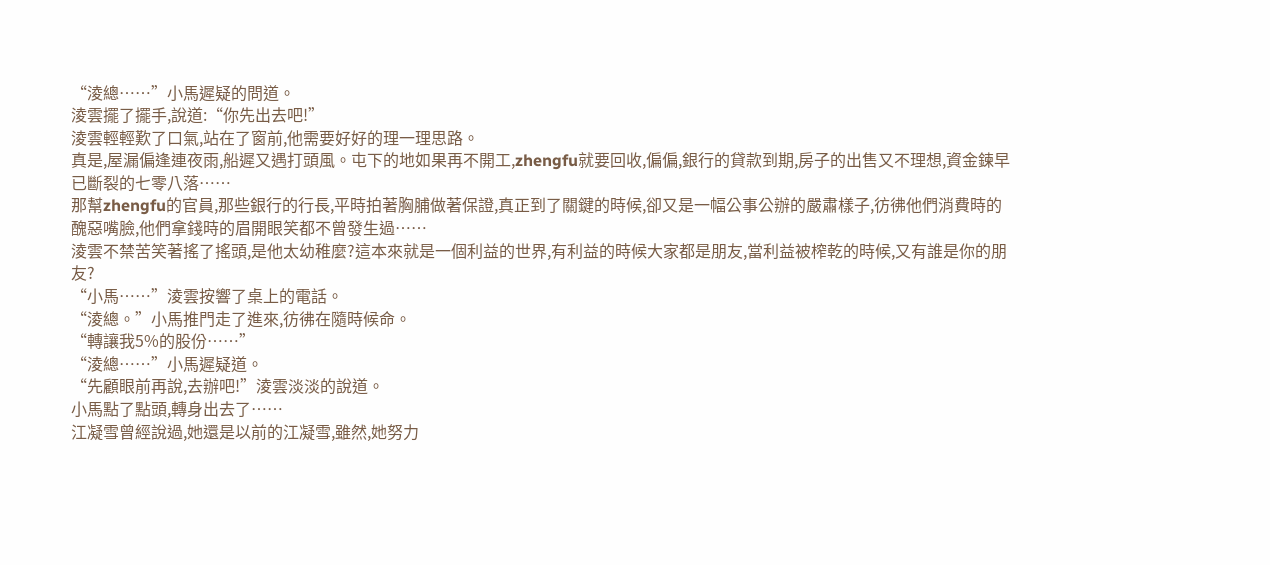“淩總……”小馬遲疑的問道。
淩雲擺了擺手,說道:“你先出去吧!”
淩雲輕輕歎了口氣,站在了窗前,他需要好好的理一理思路。
真是,屋漏偏逢連夜雨,船遲又遇打頭風。屯下的地如果再不開工,zhengfu就要回收,偏偏,銀行的貸款到期,房子的出售又不理想,資金鍊早已斷裂的七零八落……
那幫zhengfu的官員,那些銀行的行長,平時拍著胸脯做著保證,真正到了關鍵的時候,卻又是一幅公事公辦的嚴肅樣子,彷彿他們消費時的醜惡嘴臉,他們拿錢時的眉開眼笑都不曾發生過……
淩雲不禁苦笑著搖了搖頭,是他太幼稚麼?這本來就是一個利益的世界,有利益的時候大家都是朋友,當利益被榨乾的時候,又有誰是你的朋友?
“小馬……”淩雲按響了桌上的電話。
“淩總。”小馬推門走了進來,彷彿在隨時候命。
“轉讓我5%的股份……”
“淩總……”小馬遲疑道。
“先顧眼前再說,去辦吧!”淩雲淡淡的說道。
小馬點了點頭,轉身出去了……
江凝雪曾經說過,她還是以前的江凝雪,雖然,她努力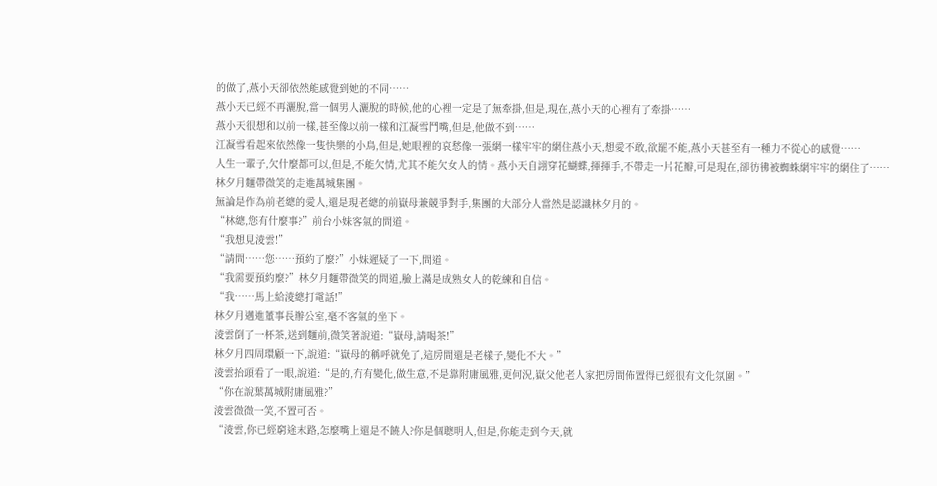的做了,燕小天卻依然能感覺到她的不同……
燕小天已經不再灑脫,當一個男人灑脫的時候,他的心裡一定是了無牽掛,但是,現在,燕小天的心裡有了牽掛……
燕小天很想和以前一樣,甚至像以前一樣和江凝雪鬥嘴,但是,他做不到……
江凝雪看起來依然像一隻快樂的小鳥,但是,她眼裡的哀愁像一張網一樣牢牢的網住燕小天,想愛不敢,欲罷不能,燕小天甚至有一種力不從心的感覺……
人生一輩子,欠什麼都可以,但是,不能欠情,尤其不能欠女人的情。燕小天自詡穿花蝴蝶,揮揮手,不帶走一片花瓣,可是現在,卻彷彿被蜘蛛網牢牢的網住了……
林夕月麵帶微笑的走進萬城集團。
無論是作為前老總的愛人,還是現老總的前嶽母兼競爭對手,集團的大部分人當然是認識林夕月的。
“林總,您有什麼事?”前台小妹客氣的問道。
“我想見淩雲!”
“請問……您……預約了麼?”小妹遲疑了一下,問道。
“我需要預約麼?”林夕月麵帶微笑的問道,臉上滿是成熟女人的乾練和自信。
“我……馬上給淩總打電話!”
林夕月邁進董事長辦公室,毫不客氣的坐下。
淩雲倒了一杯茶,送到麵前,微笑著說道:“嶽母,請喝茶!”
林夕月四周環顧一下,說道:“嶽母的稱呼就免了,這房間還是老樣子,變化不大。”
淩雲抬頭看了一眼,說道:“是的,冇有變化,做生意,不是靠附庸風雅,更何況,嶽父他老人家把房間佈置得已經很有文化氛圍。”
“你在說葉萬城附庸風雅?”
淩雲微微一笑,不置可否。
“淩雲,你已經窮途末路,怎麼嘴上還是不饒人?你是個聰明人,但是,你能走到今天,就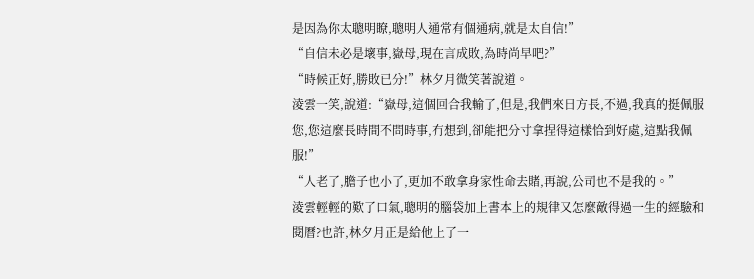是因為你太聰明瞭,聰明人通常有個通病,就是太自信!”
“自信未必是壞事,嶽母,現在言成敗,為時尚早吧?”
“時候正好,勝敗已分!”林夕月微笑著說道。
淩雲一笑,說道:“嶽母,這個回合我輸了,但是,我們來日方長,不過,我真的挺佩服您,您這麼長時間不問時事,冇想到,卻能把分寸拿捏得這樣恰到好處,這點我佩服!”
“人老了,膽子也小了,更加不敢拿身家性命去賭,再說,公司也不是我的。”
淩雲輕輕的歎了口氣,聰明的腦袋加上書本上的規律又怎麼敵得過一生的經驗和閱曆?也許,林夕月正是給他上了一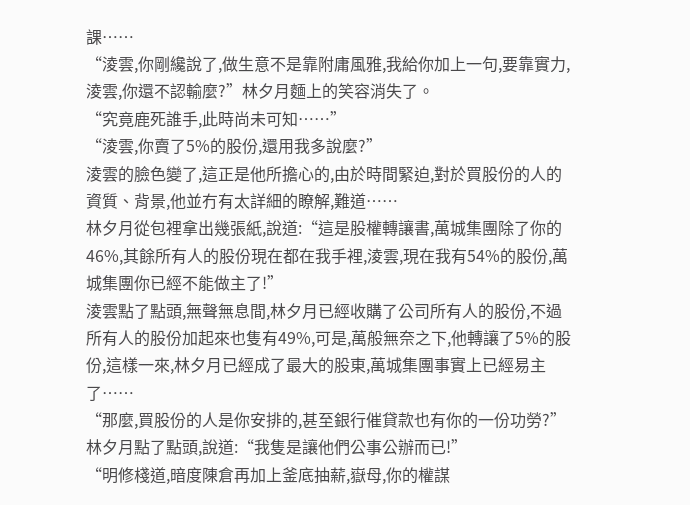課……
“淩雲,你剛纔說了,做生意不是靠附庸風雅,我給你加上一句,要靠實力,淩雲,你還不認輸麼?”林夕月麵上的笑容消失了。
“究竟鹿死誰手,此時尚未可知……”
“淩雲,你賣了5%的股份,還用我多說麼?”
淩雲的臉色變了,這正是他所擔心的,由於時間緊迫,對於買股份的人的資質、背景,他並冇有太詳細的瞭解,難道……
林夕月從包裡拿出幾張紙,說道:“這是股權轉讓書,萬城集團除了你的46%,其餘所有人的股份現在都在我手裡,淩雲,現在我有54%的股份,萬城集團你已經不能做主了!”
淩雲點了點頭,無聲無息間,林夕月已經收購了公司所有人的股份,不過所有人的股份加起來也隻有49%,可是,萬般無奈之下,他轉讓了5%的股份,這樣一來,林夕月已經成了最大的股東,萬城集團事實上已經易主了……
“那麼,買股份的人是你安排的,甚至銀行催貸款也有你的一份功勞?”
林夕月點了點頭,說道:“我隻是讓他們公事公辦而已!”
“明修棧道,暗度陳倉再加上釜底抽薪,嶽母,你的權謀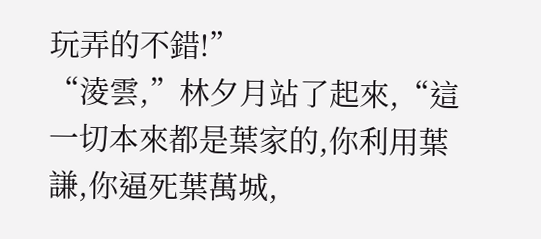玩弄的不錯!”
“淩雲,”林夕月站了起來,“這一切本來都是葉家的,你利用葉謙,你逼死葉萬城,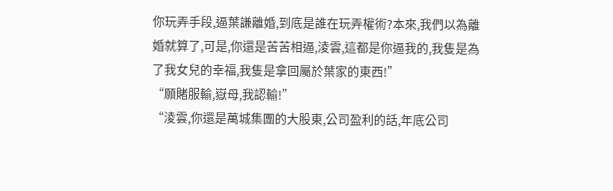你玩弄手段,逼葉謙離婚,到底是誰在玩弄權術?本來,我們以為離婚就算了,可是,你還是苦苦相逼,淩雲,這都是你逼我的,我隻是為了我女兒的幸福,我隻是拿回屬於葉家的東西!”
“願賭服輸,嶽母,我認輸!”
“淩雲,你還是萬城集團的大股東,公司盈利的話,年底公司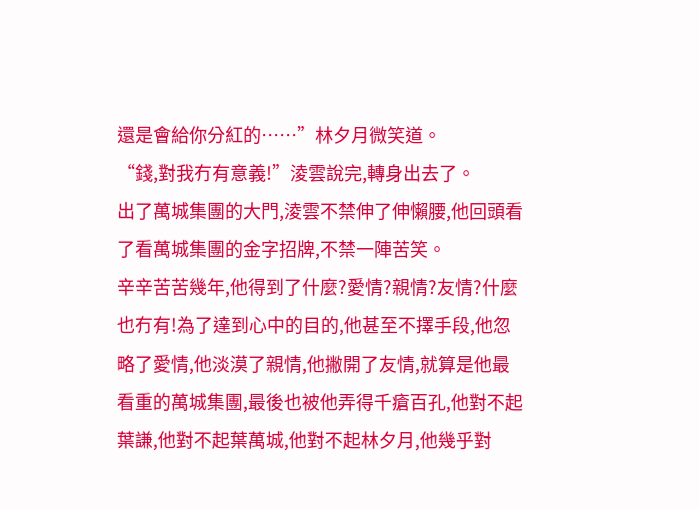還是會給你分紅的……”林夕月微笑道。
“錢,對我冇有意義!”淩雲說完,轉身出去了。
出了萬城集團的大門,淩雲不禁伸了伸懶腰,他回頭看了看萬城集團的金字招牌,不禁一陣苦笑。
辛辛苦苦幾年,他得到了什麼?愛情?親情?友情?什麼也冇有!為了達到心中的目的,他甚至不擇手段,他忽略了愛情,他淡漠了親情,他撇開了友情,就算是他最看重的萬城集團,最後也被他弄得千瘡百孔,他對不起葉謙,他對不起葉萬城,他對不起林夕月,他幾乎對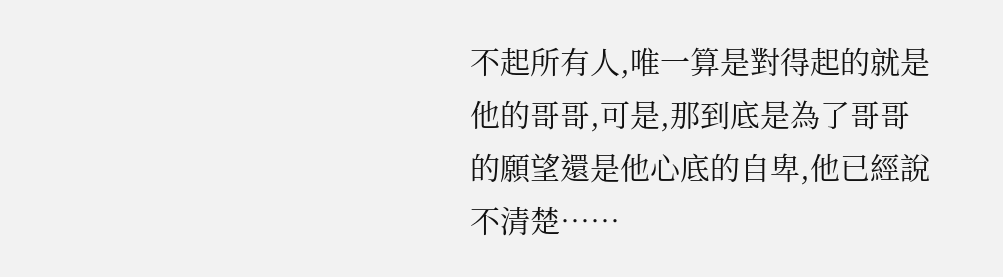不起所有人,唯一算是對得起的就是他的哥哥,可是,那到底是為了哥哥的願望還是他心底的自卑,他已經說不清楚……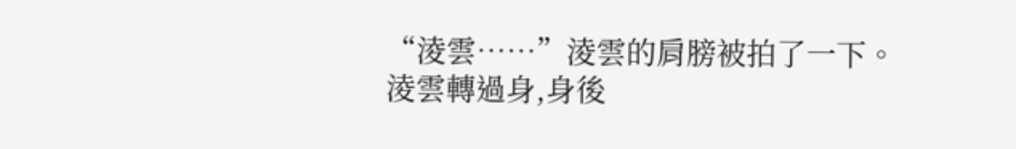“淩雲……”淩雲的肩膀被拍了一下。
淩雲轉過身,身後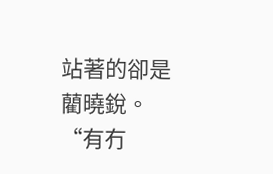站著的卻是藺曉銳。
“有冇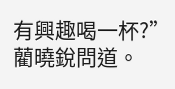有興趣喝一杯?”藺曉銳問道。